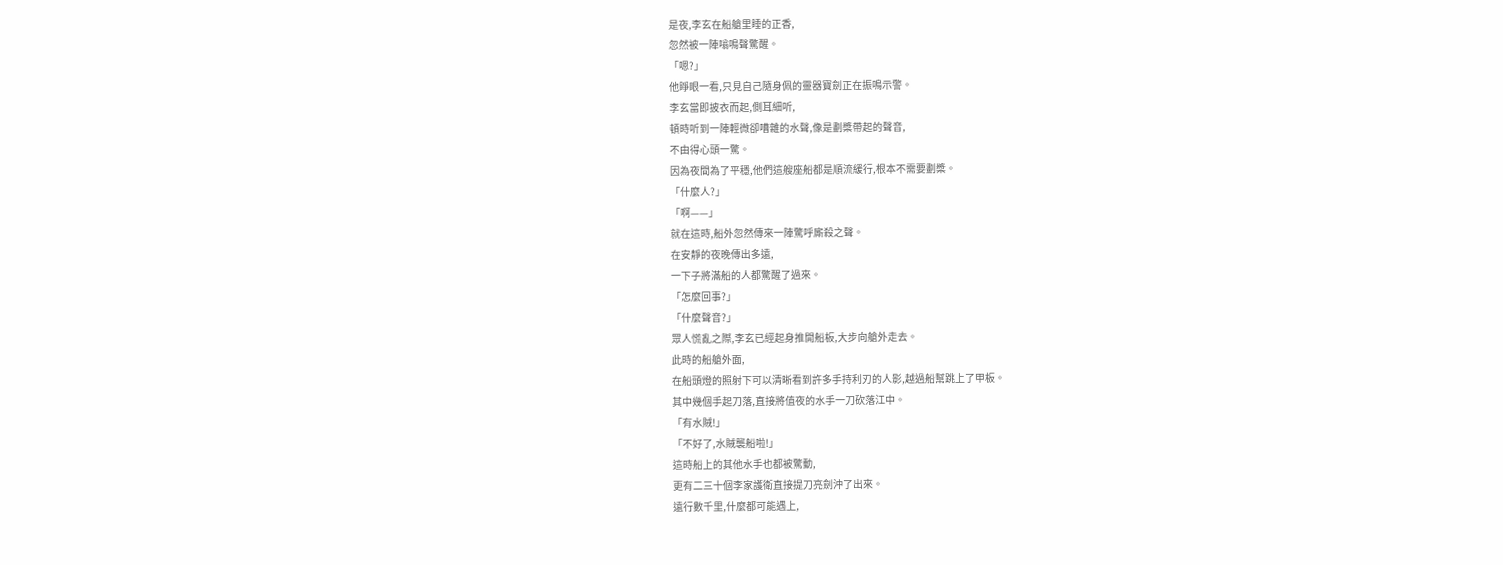是夜,李玄在船艙里睡的正香,
忽然被一陣嗡鳴聲驚醒。
「嗯?」
他睜眼一看,只見自己隨身佩的靈器寶劍正在振鳴示警。
李玄當即披衣而起,側耳細听,
頓時听到一陣輕微卻嘈雜的水聲,像是劃槳帶起的聲音,
不由得心頭一驚。
因為夜間為了平穩,他們這艘座船都是順流緩行,根本不需要劃槳。
「什麼人?」
「啊——」
就在這時,船外忽然傳來一陣驚呼廝殺之聲。
在安靜的夜晚傳出多遠,
一下子將滿船的人都驚醒了過來。
「怎麼回事?」
「什麼聲音?」
眾人慌亂之際,李玄已經起身推開船板,大步向艙外走去。
此時的船艙外面,
在船頭燈的照射下可以清晰看到許多手持利刃的人影,越過船幫跳上了甲板。
其中幾個手起刀落,直接將值夜的水手一刀砍落江中。
「有水賊!」
「不好了,水賊襲船啦!」
這時船上的其他水手也都被驚動,
更有二三十個李家護衛直接提刀亮劍沖了出來。
遠行數千里,什麼都可能遇上,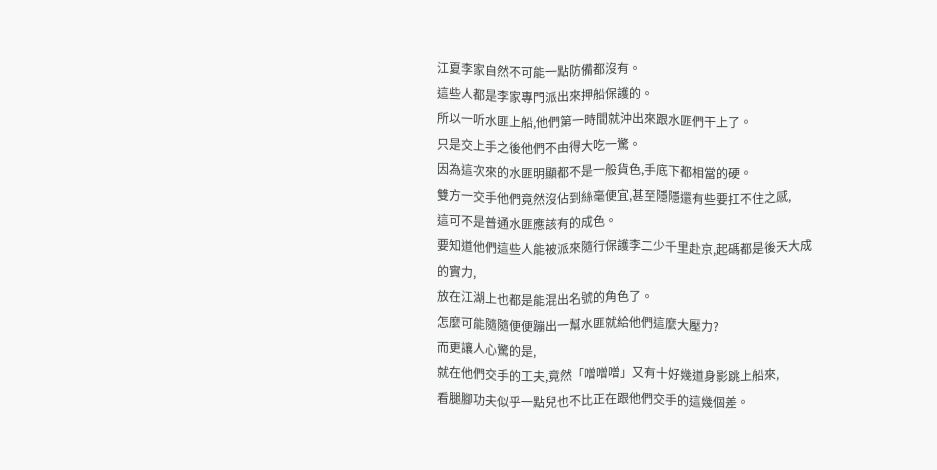江夏李家自然不可能一點防備都沒有。
這些人都是李家專門派出來押船保護的。
所以一听水匪上船,他們第一時間就沖出來跟水匪們干上了。
只是交上手之後他們不由得大吃一驚。
因為這次來的水匪明顯都不是一般貨色,手底下都相當的硬。
雙方一交手他們竟然沒佔到絲毫便宜,甚至隱隱還有些要扛不住之感,
這可不是普通水匪應該有的成色。
要知道他們這些人能被派來隨行保護李二少千里赴京,起碼都是後天大成的實力,
放在江湖上也都是能混出名號的角色了。
怎麼可能隨隨便便蹦出一幫水匪就給他們這麼大壓力?
而更讓人心驚的是,
就在他們交手的工夫,竟然「噌噌噌」又有十好幾道身影跳上船來,
看腿腳功夫似乎一點兒也不比正在跟他們交手的這幾個差。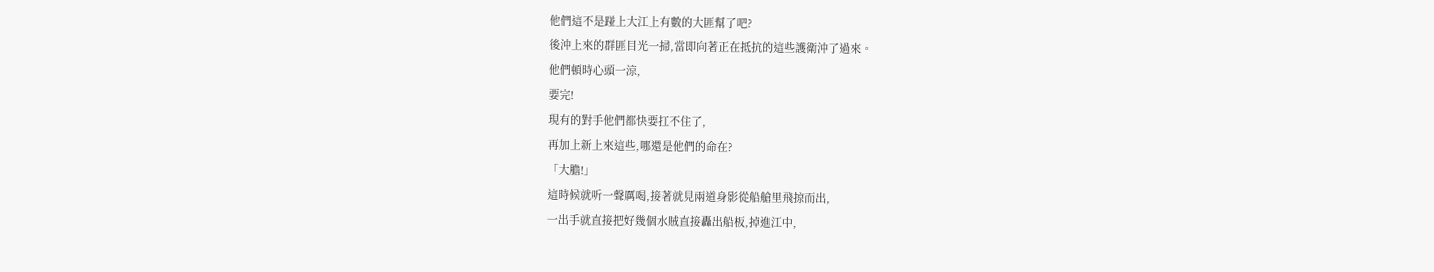他們這不是踫上大江上有數的大匪幫了吧?
後沖上來的群匪目光一掃,當即向著正在抵抗的這些護衛沖了過來。
他們頓時心頭一涼,
要完!
現有的對手他們都快要扛不住了,
再加上新上來這些,哪還是他們的命在?
「大膽!」
這時候就听一聲厲喝,接著就見兩道身影從船艙里飛掠而出,
一出手就直接把好幾個水賊直接轟出船板,掉進江中,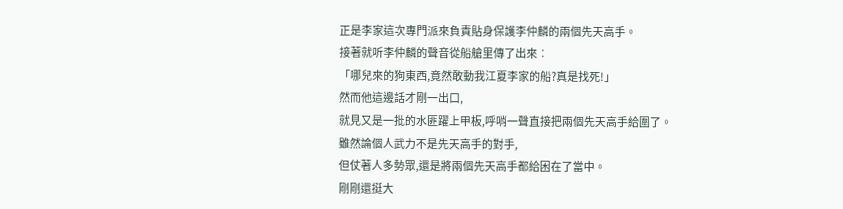正是李家這次專門派來負責貼身保護李仲麟的兩個先天高手。
接著就听李仲麟的聲音從船艙里傳了出來︰
「哪兒來的狗東西,竟然敢動我江夏李家的船?真是找死!」
然而他這邊話才剛一出口,
就見又是一批的水匪躍上甲板,呼哨一聲直接把兩個先天高手給圍了。
雖然論個人武力不是先天高手的對手,
但仗著人多勢眾,還是將兩個先天高手都給困在了當中。
剛剛還挺大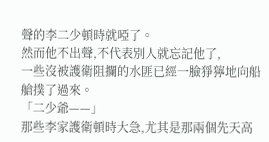聲的李二少頓時就啞了。
然而他不出聲,不代表別人就忘記他了,
一些沒被護衛阻攔的水匪已經一臉猙獰地向船艙撲了過來。
「二少爺——」
那些李家護衛頓時大急,尤其是那兩個先天高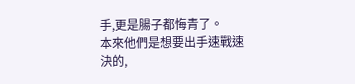手,更是腸子都悔青了。
本來他們是想要出手速戰速決的,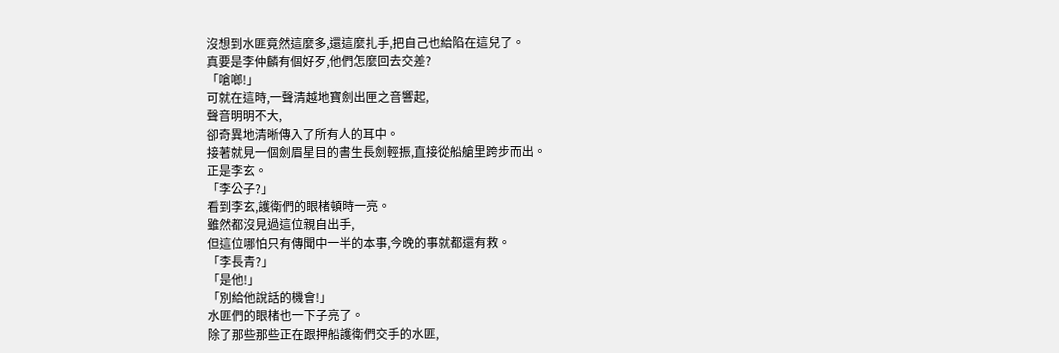沒想到水匪竟然這麼多,還這麼扎手,把自己也給陷在這兒了。
真要是李仲麟有個好歹,他們怎麼回去交差?
「嗆啷!」
可就在這時,一聲清越地寶劍出匣之音響起,
聲音明明不大,
卻奇異地清晰傳入了所有人的耳中。
接著就見一個劍眉星目的書生長劍輕振,直接從船艙里跨步而出。
正是李玄。
「李公子?」
看到李玄,護衛們的眼楮頓時一亮。
雖然都沒見過這位親自出手,
但這位哪怕只有傳聞中一半的本事,今晚的事就都還有救。
「李長青?」
「是他!」
「別給他說話的機會!」
水匪們的眼楮也一下子亮了。
除了那些那些正在跟押船護衛們交手的水匪,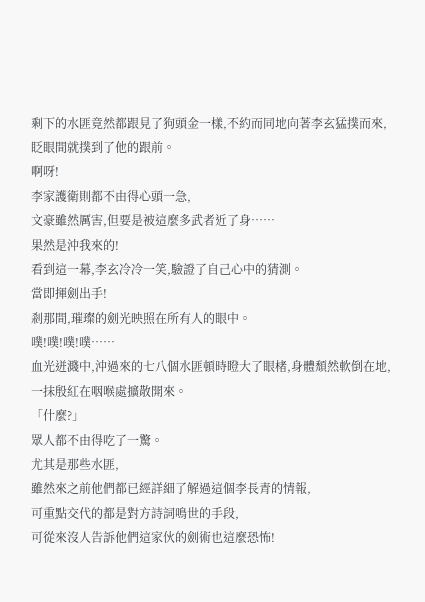剩下的水匪竟然都跟見了狗頭金一樣,不約而同地向著李玄猛撲而來,
眨眼間就撲到了他的跟前。
啊呀!
李家護衛則都不由得心頭一急,
文豪雖然厲害,但要是被這麼多武者近了身……
果然是沖我來的!
看到這一幕,李玄冷冷一笑,驗證了自己心中的猜測。
當即揮劍出手!
剎那間,璀璨的劍光映照在所有人的眼中。
噗!噗!噗!噗……
血光迸濺中,沖過來的七八個水匪頓時瞪大了眼楮,身體頹然軟倒在地,
一抹殷紅在咽喉處擴散開來。
「什麼?」
眾人都不由得吃了一驚。
尤其是那些水匪,
雖然來之前他們都已經詳細了解過這個李長青的情報,
可重點交代的都是對方詩詞鳴世的手段,
可從來沒人告訴他們這家伙的劍術也這麼恐怖!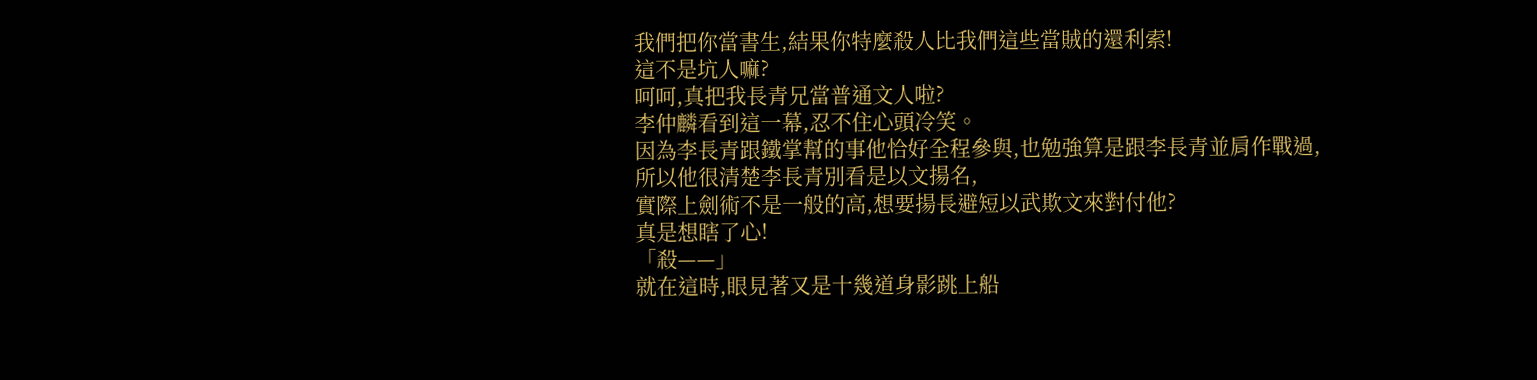我們把你當書生,結果你特麼殺人比我們這些當賊的還利索!
這不是坑人嘛?
呵呵,真把我長青兄當普通文人啦?
李仲麟看到這一幕,忍不住心頭冷笑。
因為李長青跟鐵掌幫的事他恰好全程參與,也勉強算是跟李長青並肩作戰過,
所以他很清楚李長青別看是以文揚名,
實際上劍術不是一般的高,想要揚長避短以武欺文來對付他?
真是想瞎了心!
「殺——」
就在這時,眼見著又是十幾道身影跳上船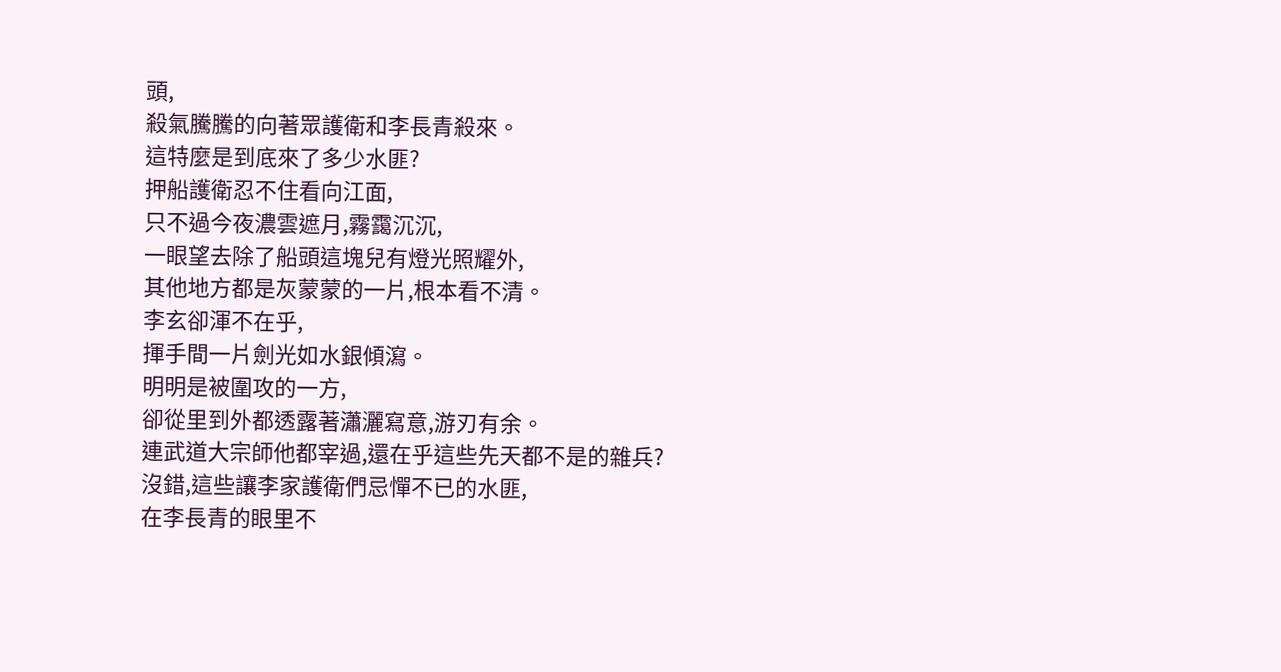頭,
殺氣騰騰的向著眾護衛和李長青殺來。
這特麼是到底來了多少水匪?
押船護衛忍不住看向江面,
只不過今夜濃雲遮月,霧靄沉沉,
一眼望去除了船頭這塊兒有燈光照耀外,
其他地方都是灰蒙蒙的一片,根本看不清。
李玄卻渾不在乎,
揮手間一片劍光如水銀傾瀉。
明明是被圍攻的一方,
卻從里到外都透露著瀟灑寫意,游刃有余。
連武道大宗師他都宰過,還在乎這些先天都不是的雜兵?
沒錯,這些讓李家護衛們忌憚不已的水匪,
在李長青的眼里不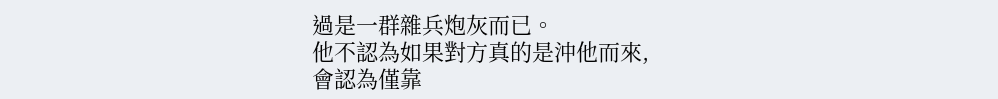過是一群雜兵炮灰而已。
他不認為如果對方真的是沖他而來,
會認為僅靠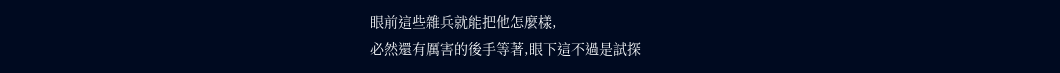眼前這些雜兵就能把他怎麼樣,
必然還有厲害的後手等著,眼下這不過是試探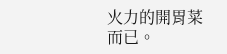火力的開胃菜而已。